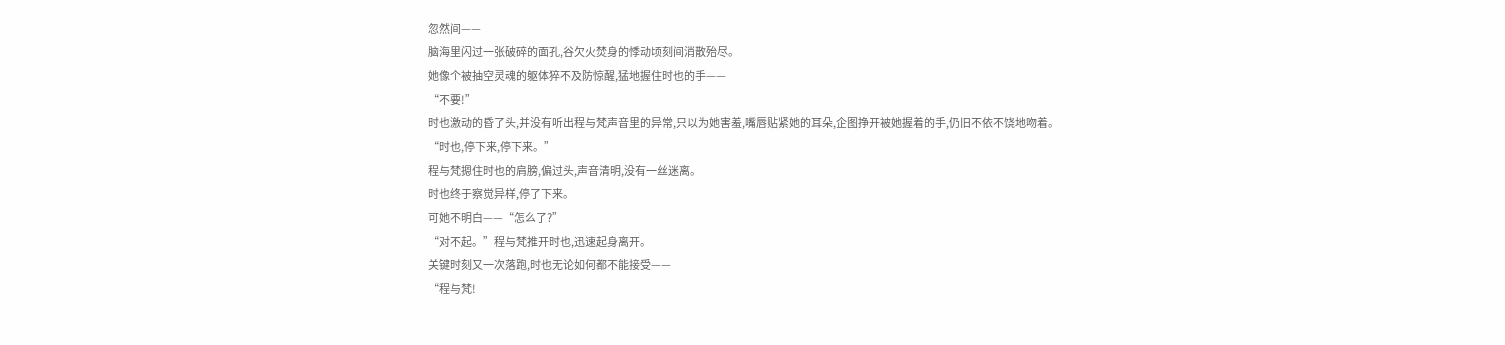忽然间——
脑海里闪过一张破碎的面孔,谷欠火焚身的悸动顷刻间消散殆尽。
她像个被抽空灵魂的躯体猝不及防惊醒,猛地握住时也的手——
“不要!”
时也激动的昏了头,并没有听出程与梵声音里的异常,只以为她害羞,嘴唇贴紧她的耳朵,企图挣开被她握着的手,仍旧不依不饶地吻着。
“时也,停下来,停下来。”
程与梵摁住时也的肩膀,偏过头,声音清明,没有一丝迷离。
时也终于察觉异样,停了下来。
可她不明白——“怎么了?”
“对不起。”程与梵推开时也,迅速起身离开。
关键时刻又一次落跑,时也无论如何都不能接受——
“程与梵!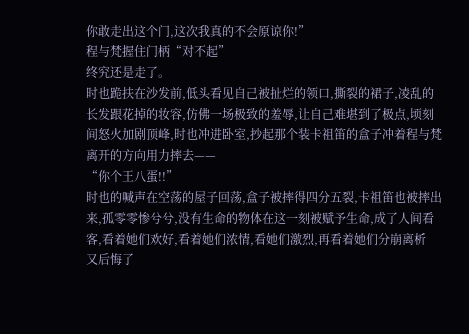你敢走出这个门,这次我真的不会原谅你!”
程与梵握住门柄“对不起”
终究还是走了。
时也跪扶在沙发前,低头看见自己被扯烂的领口,撕裂的裙子,凌乱的长发跟花掉的妆容,仿佛一场极致的羞辱,让自己难堪到了极点,顷刻间怒火加剧顶峰,时也冲进卧室,抄起那个装卡祖笛的盒子冲着程与梵离开的方向用力摔去——
“你个王八蛋!!”
时也的喊声在空荡的屋子回荡,盒子被摔得四分五裂,卡祖笛也被摔出来,孤零零惨兮兮,没有生命的物体在这一刻被赋予生命,成了人间看客,看着她们欢好,看着她们浓情,看她们激烈,再看着她们分崩离析
又后悔了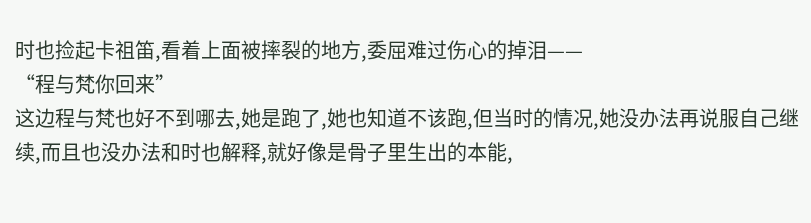时也捡起卡祖笛,看着上面被摔裂的地方,委屈难过伤心的掉泪——
“程与梵你回来”
这边程与梵也好不到哪去,她是跑了,她也知道不该跑,但当时的情况,她没办法再说服自己继续,而且也没办法和时也解释,就好像是骨子里生出的本能,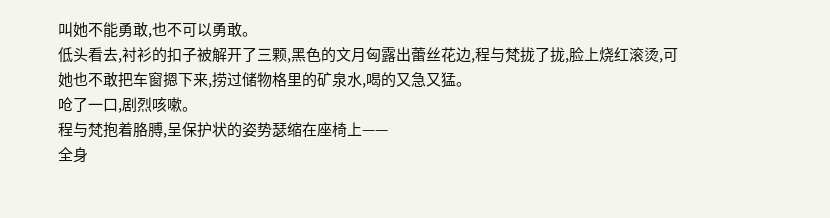叫她不能勇敢,也不可以勇敢。
低头看去,衬衫的扣子被解开了三颗,黑色的文月匈露出蕾丝花边,程与梵拢了拢,脸上烧红滚烫,可她也不敢把车窗摁下来,捞过储物格里的矿泉水,喝的又急又猛。
呛了一口,剧烈咳嗽。
程与梵抱着胳膊,呈保护状的姿势瑟缩在座椅上——
全身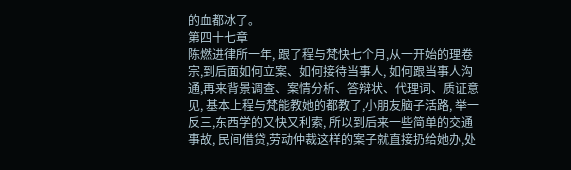的血都冰了。
第四十七章
陈燃进律所一年, 跟了程与梵快七个月,从一开始的理卷宗,到后面如何立案、如何接待当事人, 如何跟当事人沟通,再来背景调查、案情分析、答辩状、代理词、质证意见, 基本上程与梵能教她的都教了,小朋友脑子活路, 举一反三,东西学的又快又利索, 所以到后来一些简单的交通事故, 民间借贷,劳动仲裁这样的案子就直接扔给她办,处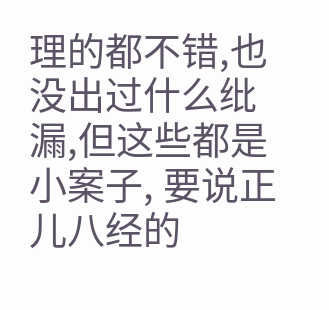理的都不错,也没出过什么纰漏,但这些都是小案子, 要说正儿八经的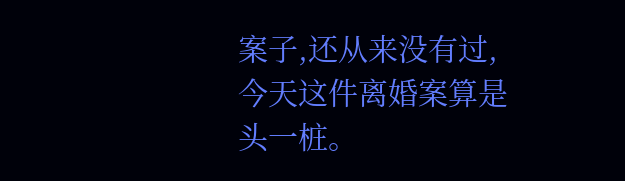案子,还从来没有过, 今天这件离婚案算是头一桩。